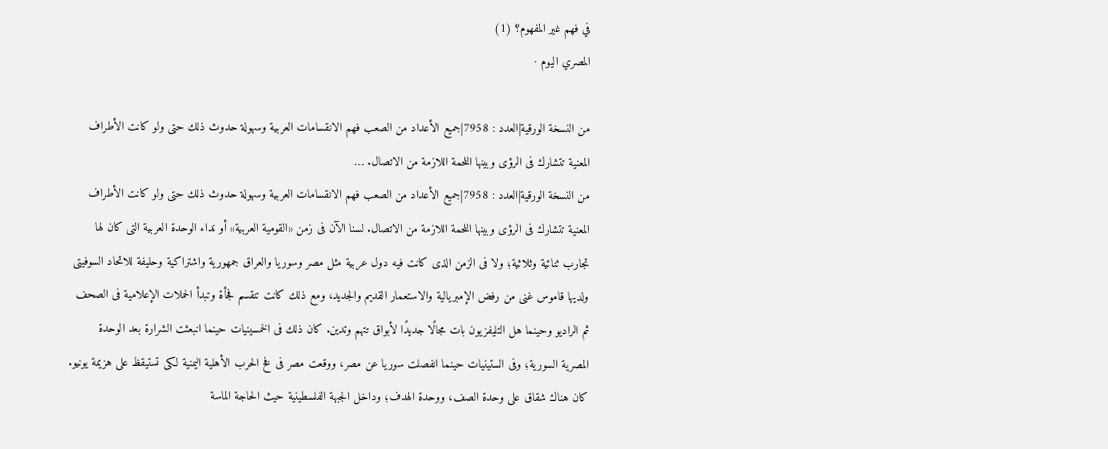في فهم غير المفهوم؟ (1)
المصري اليوم ·

من النسخة الورقية|العدد : 7958|جميع الأعداد من الصعب فهم الانقسامات العربية وسهولة حدوث ذلك حتى ولو كانت الأطراف المعنية تتشارك فى الرؤى وبينها اللحمة اللازمة من الاتصال. …
من النسخة الورقية|العدد : 7958|جميع الأعداد من الصعب فهم الانقسامات العربية وسهولة حدوث ذلك حتى ولو كانت الأطراف المعنية تتشارك فى الرؤى وبينها اللحمة اللازمة من الاتصال. لسنا الآن فى زمن «القومية العربية» أو نداء الوحدة العربية التى كان لها تجارب ثنائية وثلاثية؛ ولا فى الزمن الذى كانت فيه دول عربية مثل مصر وسوريا والعراق جمهورية واشتراكية وحليفة للاتحاد السوفيتى ولديها قاموس غنى من رفض الإمبريالية والاستعمار القديم والجديد، ومع ذلك كانت تنقسم فجأة وتبدأ الحملات الإعلامية فى الصحف ثم الراديو وحينما هل التليفزيون بات مجالًا جديدًا لأبواق تتهم وتدين. كان ذلك فى الخمسينيات حينما انبعثت الشرارة بعد الوحدة المصرية السورية؛ وفى الستينيات حينما انفصلت سوريا عن مصر، ووقعت مصر فى فخ الحرب الأهلية اليمنية لكى تستيقظ على هزيمة يونيو. كان هناك شقاق على وحدة الصف، ووحدة الهدف؛ وداخل الجبهة الفلسطينية حيث الحاجة الماسة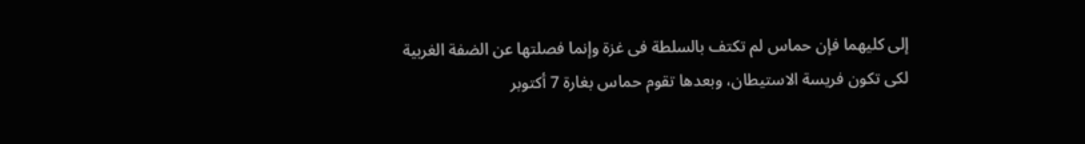إلى كليهما فإن حماس لم تكتف بالسلطة فى غزة وإنما فصلتها عن الضفة الغربية لكى تكون فريسة الاستيطان، وبعدها تقوم حماس بغارة 7 أكتوبر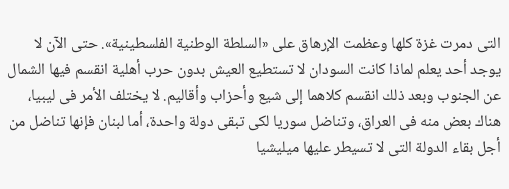التى دمرت غزة كلها وعظمت الإرهاق على «السلطة الوطنية الفلسطينية». حتى الآن لا يوجد أحد يعلم لماذا كانت السودان لا تستطيع العيش بدون حرب أهلية انقسم فيها الشمال عن الجنوب وبعد ذلك انقسم كلاهما إلى شيع وأحزاب وأقاليم. لا يختلف الأمر فى ليبيا، هناك بعض منه فى العراق، وتناضل سوريا لكى تبقى دولة واحدة، أما لبنان فإنها تناضل من أجل بقاء الدولة التى لا تسيطر عليها ميليشيا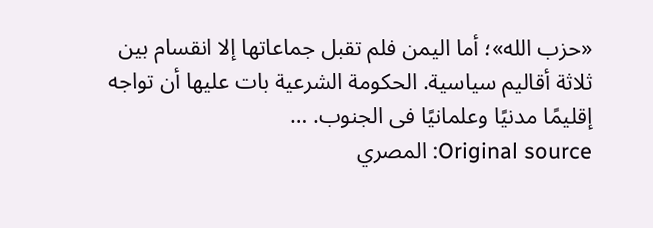«حزب الله»؛ أما اليمن فلم تقبل جماعاتها إلا انقسام بين ثلاثة أقاليم سياسية. الحكومة الشرعية بات عليها أن تواجه إقليمًا مدنيًا وعلمانيًا فى الجنوب. …
Original source: المصري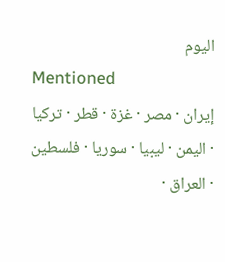اليوم
Mentioned
إيران · مصر · غزة · قطر · تركيا · اليمن · ليبيا · سوريا · فلسطين · العراق ·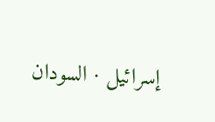إسرائيل · السودان